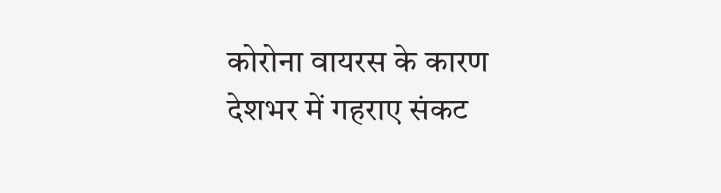कोरोना वायरस के कारण देशभर में गहराए संकट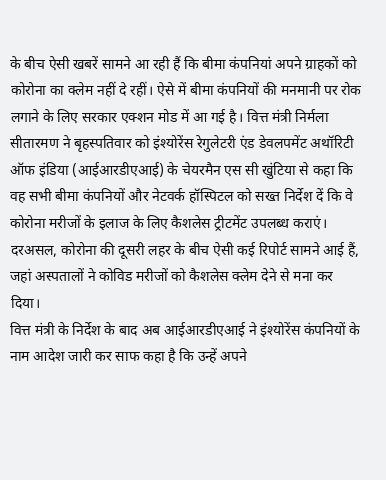के बीच ऐसी खबरें सामने आ रही हैं कि बीमा कंपनियां अपने ग्राहकों को कोरोना का क्लेम नहीं दे रहीं। ऐसे में बीमा कंपनियों की मनमानी पर रोक लगाने के लिए सरकार एक्शन मोड में आ गई है। वित्त मंत्री निर्मला सीतारमण ने बृहस्पतिवार को इंश्योरेंस रेगुलेटरी एंड डेवलपमेंट अथॉरिटी ऑफ इंडिया (आईआरडीएआई) के चेयरमैन एस सी खुंटिया से कहा कि वह सभी बीमा कंपनियों और नेटवर्क हॉस्पिटल को सख्त निर्देश दें कि वे कोरोना मरीजों के इलाज के लिए कैशलेस ट्रीटमेंट उपलब्ध कराएं। दरअसल, कोरोना की दूसरी लहर के बीच ऐसी कई रिपोर्ट सामने आई हैं, जहां अस्पतालों ने कोविड मरीजों को कैशलेस क्लेम देने से मना कर दिया।
वित्त मंत्री के निर्देश के बाद अब आईआरडीएआई ने इंश्योरेंस कंपनियों के नाम आदेश जारी कर साफ कहा है कि उन्हें अपने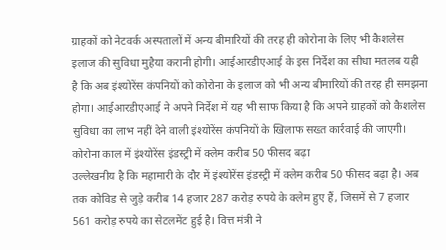ग्राहकों को नेटवर्क अस्पतालों में अन्य बीमारियों की तरह ही कोरोना के लिए भी कैशलेस इलाज की सुविधा मुहैया करानी होगी। आईआरडीएआई के इस निर्देश का सीधा मतलब यही है कि अब इंश्योरेंस कंपनियों को कोरोना के इलाज को भी अन्य बीमारियों की तरह ही समझना होगा। आईआरडीएआई ने अपने निर्देश में यह भी साफ किया है कि अपने ग्राहकों को कैशलेस सुविधा का लाभ नहीं देने वाली इंश्योरेंस कंपनियों के खिलाफ सख्त कार्रवाई की जाएगी।
कोरोना काल में इंश्योरेंस इंडस्ट्री में क्लेम करीब 50 फीसद बढ़ा
उल्लेखनीय है कि महामारी के दौर में इंश्योरेंस इंडस्ट्री में क्लेम करीब 50 फीसद बढ़ा है। अब तक कोविड से जुड़े करीब 14 हजार 287 करोड़ रुपये के क्लेम हुए हैं, जिसमें से 7 हजार 561 करोड़ रुपये का सेटलमेंट हुई है। वित्त मंत्री ने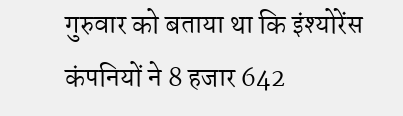गुरुवार को बताया था कि इंश्योरेंस कंपनियों ने 8 हजार 642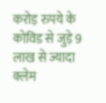करोड़ रुपये के कोविड से जुड़े 9 लाख से ज्यादा क्लेम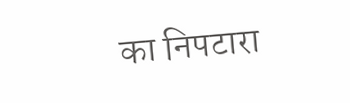का निपटारा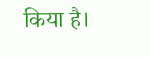किया है।